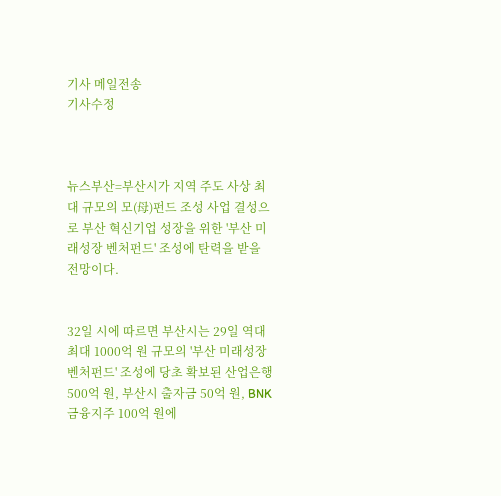기사 메일전송
기사수정



뉴스부산=부산시가 지역 주도 사상 최대 규모의 모(母)펀드 조성 사업 결성으로 부산 혁신기업 성장을 위한 '부산 미래성장 벤처펀드' 조성에 탄력을 받을 전망이다.


32일 시에 따르면 부산시는 29일 역대 최대 1000억 원 규모의 '부산 미래성장 벤처펀드' 조성에 당초 확보된 산업은행 500억 원, 부산시 출자금 50억 원, BNK금융지주 100억 원에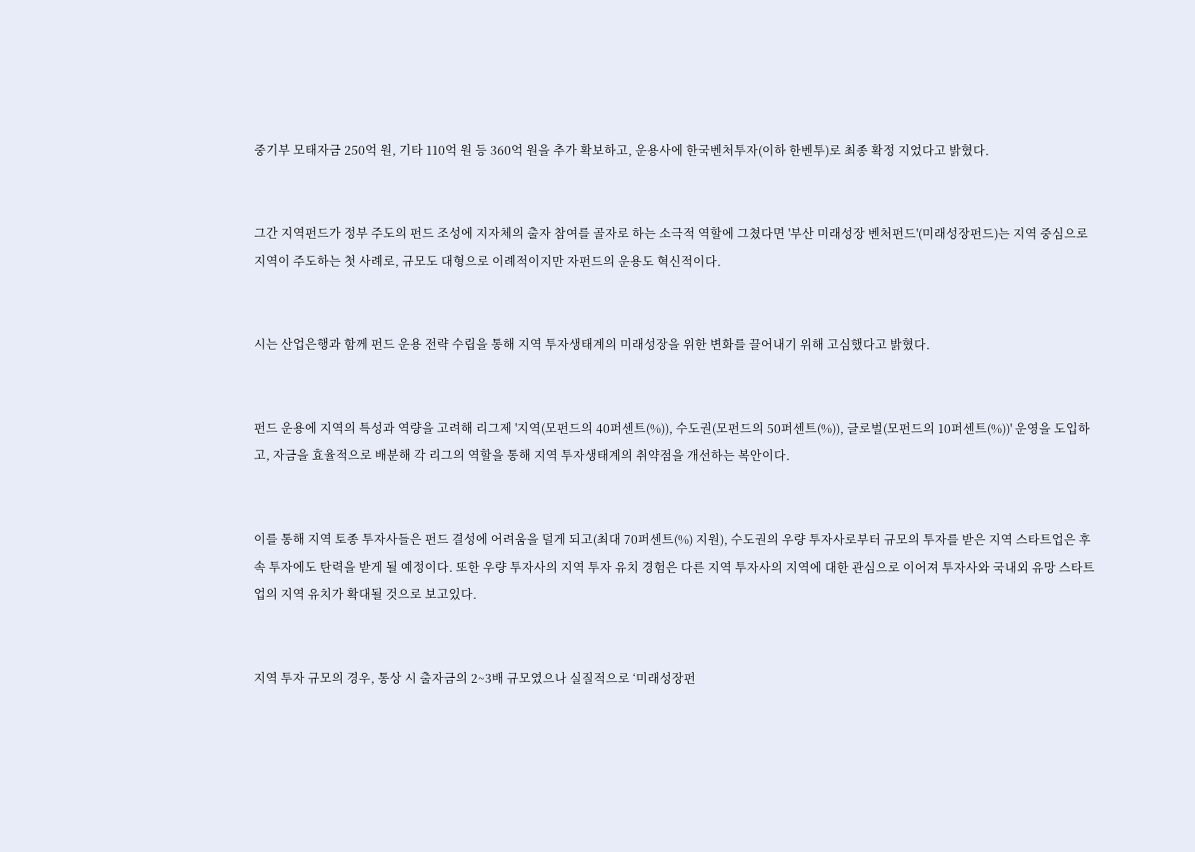중기부 모태자금 250억 원, 기타 110억 원 등 360억 원을 추가 확보하고, 운용사에 한국벤처투자(이하 한벤투)로 최종 확정 지었다고 밝혔다.


그간 지역펀드가 정부 주도의 펀드 조성에 지자체의 출자 참여를 골자로 하는 소극적 역할에 그쳤다면 '부산 미래성장 벤처펀드'(미래성장펀드)는 지역 중심으로 지역이 주도하는 첫 사례로, 규모도 대형으로 이례적이지만 자펀드의 운용도 혁신적이다.


시는 산업은행과 함께 펀드 운용 전략 수립을 통해 지역 투자생태계의 미래성장을 위한 변화를 끌어내기 위해 고심했다고 밝혔다.


펀드 운용에 지역의 특성과 역량을 고려해 리그제 '지역(모펀드의 40퍼센트(%)), 수도권(모펀드의 50퍼센트(%)), 글로벌(모펀드의 10퍼센트(%))' 운영을 도입하고, 자금을 효율적으로 배분해 각 리그의 역할을 통해 지역 투자생태계의 취약점을 개선하는 복안이다.


이를 통해 지역 토종 투자사들은 펀드 결성에 어려움을 덜게 되고(최대 70퍼센트(%) 지원), 수도권의 우량 투자사로부터 규모의 투자를 받은 지역 스타트업은 후속 투자에도 탄력을 받게 될 예정이다. 또한 우량 투자사의 지역 투자 유치 경험은 다른 지역 투자사의 지역에 대한 관심으로 이어져 투자사와 국내외 유망 스타트업의 지역 유치가 확대될 것으로 보고있다.


지역 투자 규모의 경우, 통상 시 출자금의 2~3배 규모였으나 실질적으로 ‘미래성장펀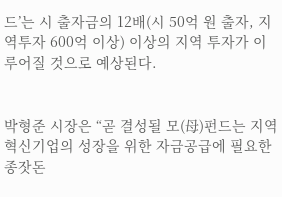드’는 시 출자금의 12배(시 50억 원 출자, 지역투자 600억 이상) 이상의 지역 투자가 이루어질 것으로 예상된다.


박형준 시장은 “곧 결성될 모(母)펀드는 지역 혁신기업의 성장을 위한 자금공급에 필요한 종잣돈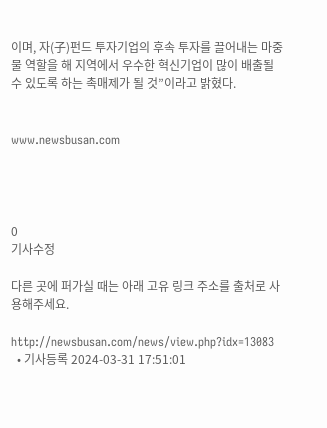이며, 자(子)펀드 투자기업의 후속 투자를 끌어내는 마중물 역할을 해 지역에서 우수한 혁신기업이 많이 배출될 수 있도록 하는 촉매제가 될 것”이라고 밝혔다.


www.newsbusan.com




0
기사수정

다른 곳에 퍼가실 때는 아래 고유 링크 주소를 출처로 사용해주세요.

http://newsbusan.com/news/view.php?idx=13083
  • 기사등록 2024-03-31 17:51:01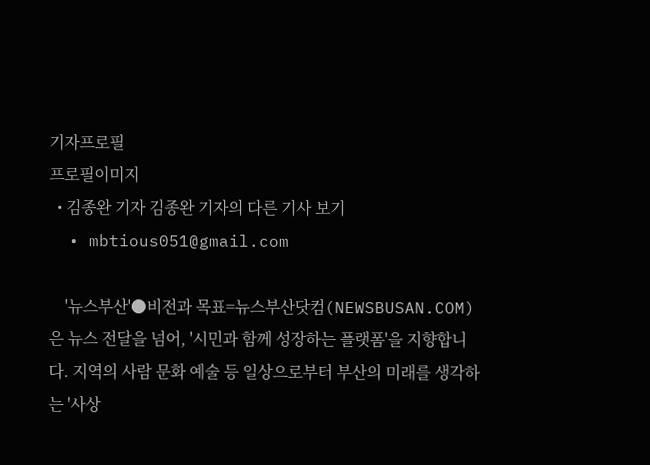기자프로필
프로필이미지
  • 김종완 기자 김종완 기자의 다른 기사 보기
  • mbtious051@gmail.com

    '뉴스부산'●비전과 목표=뉴스부산닷컴(NEWSBUSAN.COM)은 뉴스 전달을 넘어, '시민과 함께 성장하는 플랫폼'을 지향합니다. 지역의 사람 문화 예술 등 일상으로부터 부산의 미래를 생각하는 '사상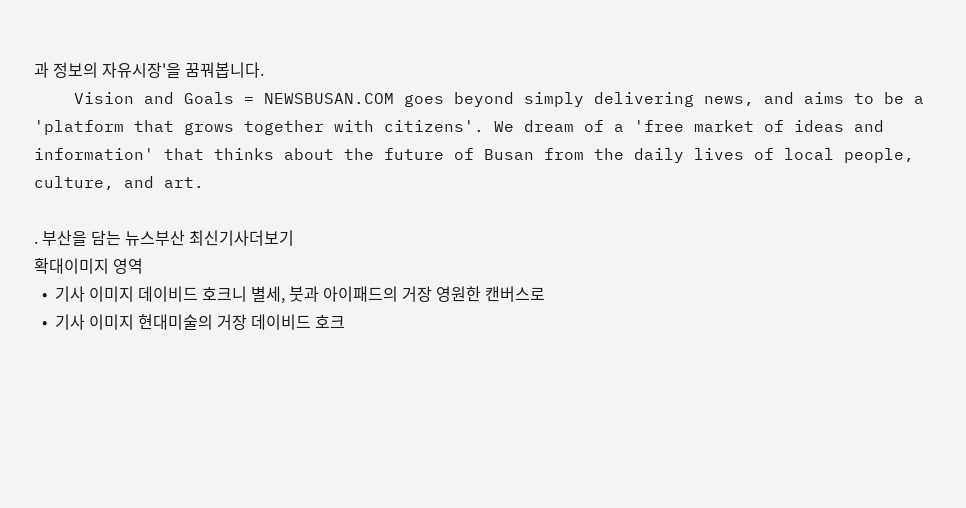과 정보의 자유시장'을 꿈꿔봅니다.
    Vision and Goals = NEWSBUSAN.COM goes beyond simply delivering news, and aims to be a 'platform that grows together with citizens'. We dream of a 'free market of ideas and information' that thinks about the future of Busan from the daily lives of local people, culture, and art.

. 부산을 담는 뉴스부산 최신기사더보기
확대이미지 영역
  •  기사 이미지 데이비드 호크니 별세, 붓과 아이패드의 거장 영원한 캔버스로
  •  기사 이미지 현대미술의 거장 데이비드 호크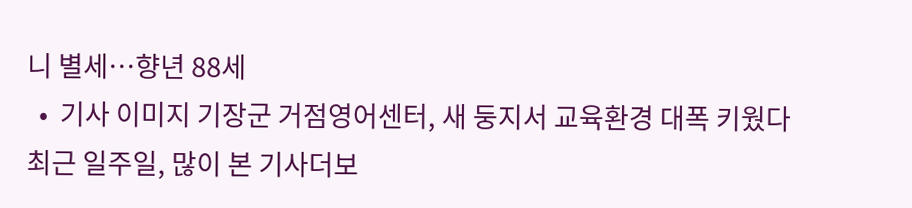니 별세…향년 88세
  •  기사 이미지 기장군 거점영어센터, 새 둥지서 교육환경 대폭 키웠다
최근 일주일, 많이 본 기사더보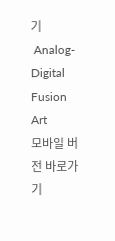기
 Analog-Digital Fusion Art
모바일 버전 바로가기